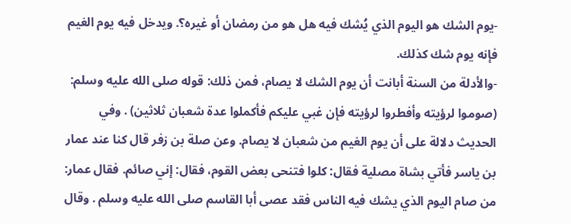-يوم الشك هو اليوم الذي يُشك فيه هل هو من رمضان أو غيره؟. ويدخل فيه يوم الغيم فإنه يوم شك كذلك.
-والأدلة من السنة أبانت أن يوم الشك لا يصام، فمن ذلك: قوله صلى الله عليه وسلم: (صوموا لرؤيته وأفطروا لرؤيته فإن غبي عليكم فأكملوا عدة شعبان ثلاثين) . وفي الحديث دلالة على أن يوم الغيم من شعبان لا يصام. وعن صلة بن زفر قال كنا عند عمار بن ياسر فأتي بشاة مصلية فقال: كلوا فتنحى بعض القوم، فقال: إني صائم. فقال عمار: من صام اليوم الذي يشك فيه الناس فقد عصى أبا القاسم صلى الله عليه وسلم . وقال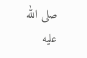صلى الله عليه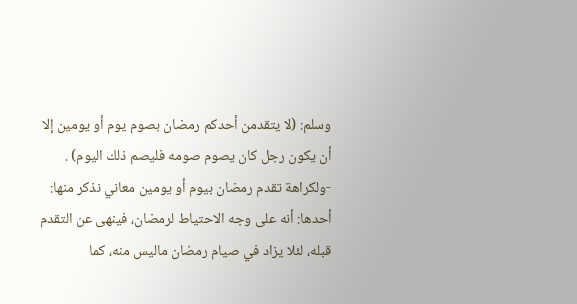وسلم: (لا يتقدمن أحدكم رمضان بصوم يوم أو يومين إلا أن يكون رجل كان يصوم صومه فليصم ذلك اليوم) .
-ولكراهة تقدم رمضان بيوم أو يومين معاني نذكر منها:
أحدها: أنه على وجه الاحتياط لرمضان، فينهى عن التقدم قبله، لئلا يزاد في صيام رمضان ماليس منه، كما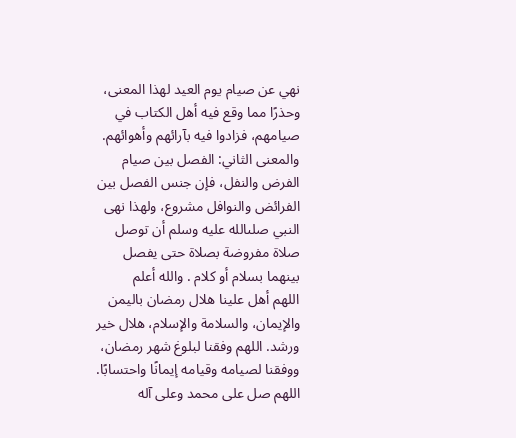نهي عن صيام يوم العيد لهذا المعنى، وحذرًا مما وقع فيه أهل الكتاب في صيامهم، فزادوا فيه بآرائهم وأهوائهم.
والمعنى الثاني: الفصل بين صيام الفرض والنفل، فإن جنس الفصل بين الفرائض والنوافل مشروع، ولهذا نهى النبي صلىالله عليه وسلم أن توصل صلاة مفروضة بصلاة حتى يفصل بينهما بسلام أو كلام . والله أعلم
اللهم أهل علينا هلال رمضان باليمن والإيمان، والسلامة والإسلام، هلال خير ورشد. اللهم وفقنا لبلوغ شهر رمضان، ووفقنا لصيامه وقيامه إيمانًا واحتسابًا. اللهم صل على محمد وعلى آله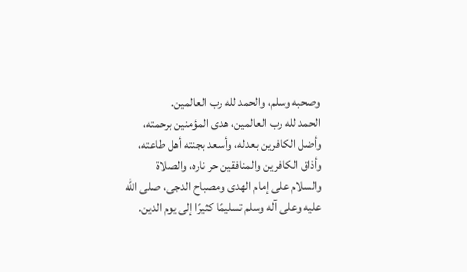وصحبه وسلم، والحمد لله رب العالمين.
الحمد لله رب العالمين، هدى المؤمنين برحمته، وأضل الكافرين بعدله، وأسعد بجنته أهل طاعته، وأذاق الكافرين والمنافقين حر ناره، والصلاة والسلام على إمام الهدى ومصباح الدجى، صلى الله عليه وعلى آله وسلم تسليمًا كثيرًا إلى يوم الدين.